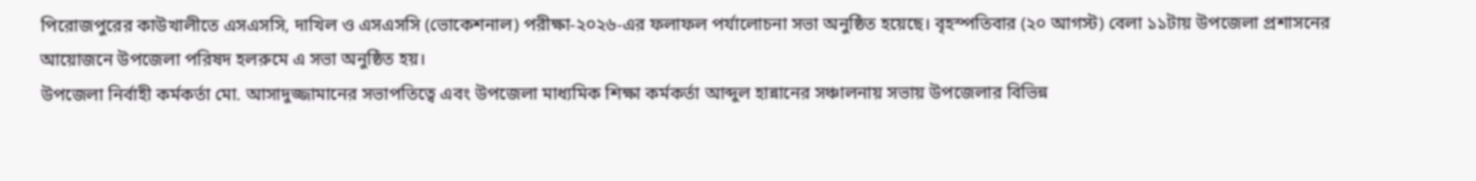পিরোজপুরের কাউখালীতে এসএসসি, দাখিল ও এসএসসি (ভোকেশনাল) পরীক্ষা-২০২৬-এর ফলাফল পর্যালোচনা সভা অনুষ্ঠিত হয়েছে। বৃহস্পতিবার (২০ আগস্ট) বেলা ১১টায় উপজেলা প্রশাসনের আয়োজনে উপজেলা পরিষদ হলরুমে এ সভা অনুষ্ঠিত হয়।
উপজেলা নির্বাহী কর্মকর্তা মো. আসাদুজ্জামানের সভাপতিত্বে এবং উপজেলা মাধ্যমিক শিক্ষা কর্মকর্তা আব্দুল হান্নানের সঞ্চালনায় সভায় উপজেলার বিভিন্ন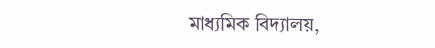মাধ্যমিক বিদ্যালয়,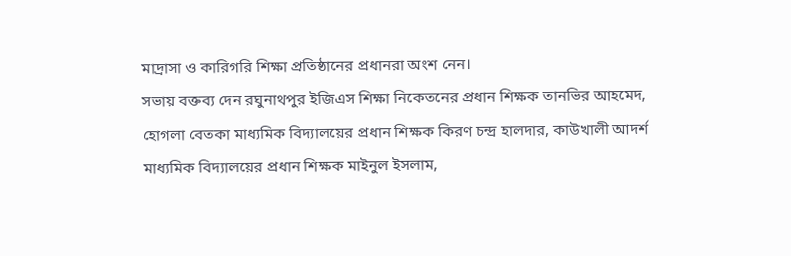মাদ্রাসা ও কারিগরি শিক্ষা প্রতিষ্ঠানের প্রধানরা অংশ নেন।
সভায় বক্তব্য দেন রঘুনাথপুর ইজিএস শিক্ষা নিকেতনের প্রধান শিক্ষক তানভির আহমেদ, হোগলা বেতকা মাধ্যমিক বিদ্যালয়ের প্রধান শিক্ষক কিরণ চন্দ্র হালদার, কাউখালী আদর্শ মাধ্যমিক বিদ্যালয়ের প্রধান শিক্ষক মাইনুল ইসলাম,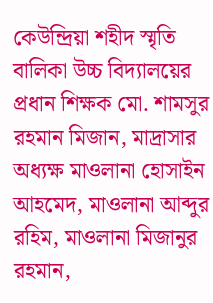কেউন্দ্রিয়া শহীদ স্মৃতি বালিকা উচ্চ বিদ্যালয়ের প্রধান শিক্ষক মো. শামসুর রহমান মিজান, মাদ্রাসার অধ্যক্ষ মাওলানা হোসাইন আহমেদ, মাওলানা আব্দুর রহিম, মাওলানা মিজানুর রহমান,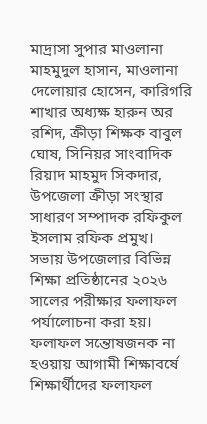মাদ্রাসা সুপার মাওলানা মাহমুদুল হাসান, মাওলানা দেলোয়ার হোসেন, কারিগরি শাখার অধ্যক্ষ হারুন অর রশিদ, ক্রীড়া শিক্ষক বাবুল ঘোষ, সিনিয়র সাংবাদিক রিয়াদ মাহমুদ সিকদার, উপজেলা ক্রীড়া সংস্থার সাধারণ সম্পাদক রফিকুল ইসলাম রফিক প্রমুখ।
সভায় উপজেলার বিভিন্ন শিক্ষা প্রতিষ্ঠানের ২০২৬ সালের পরীক্ষার ফলাফল পর্যালোচনা করা হয়। ফলাফল সন্তোষজনক না হওয়ায় আগামী শিক্ষাবর্ষে শিক্ষার্থীদের ফলাফল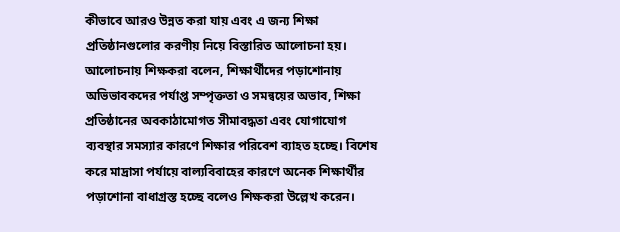কীভাবে আরও উন্নত করা যায় এবং এ জন্য শিক্ষা প্রতিষ্ঠানগুলোর করণীয় নিয়ে বিস্তারিত আলোচনা হয়।
আলোচনায় শিক্ষকরা বলেন, শিক্ষার্থীদের পড়াশোনায় অভিভাবকদের পর্যাপ্ত সম্পৃক্ততা ও সমন্বয়ের অভাব, শিক্ষা প্রতিষ্ঠানের অবকাঠামোগত সীমাবদ্ধতা এবং যোগাযোগ ব্যবস্থার সমস্যার কারণে শিক্ষার পরিবেশ ব্যাহত হচ্ছে। বিশেষ করে মাদ্রাসা পর্যায়ে বাল্যবিবাহের কারণে অনেক শিক্ষার্থীর পড়াশোনা বাধাগ্রস্ত হচ্ছে বলেও শিক্ষকরা উল্লেখ করেন।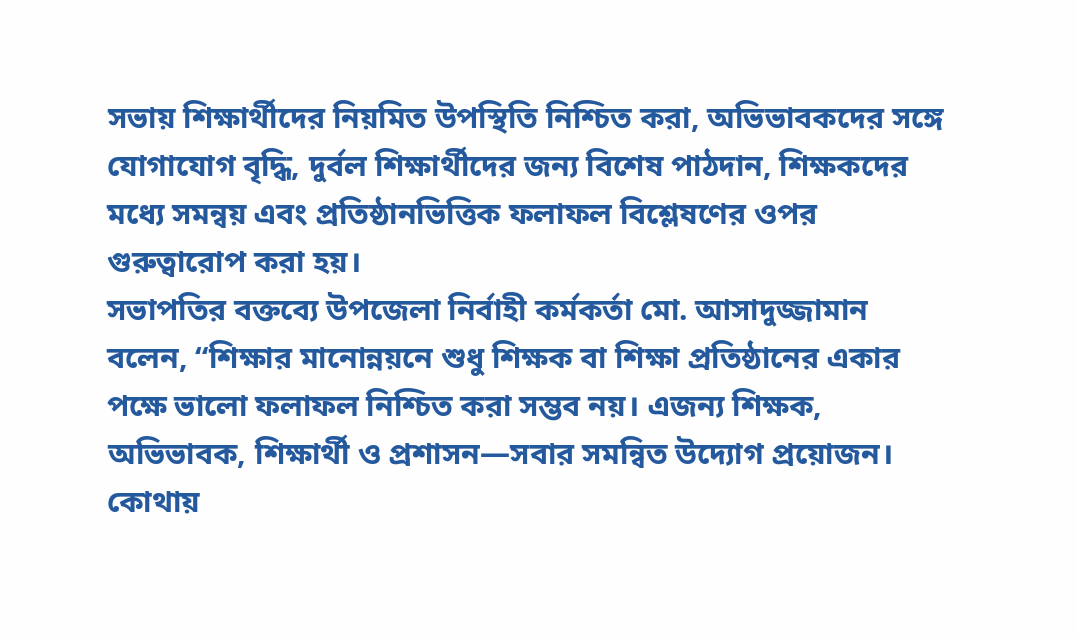সভায় শিক্ষার্থীদের নিয়মিত উপস্থিতি নিশ্চিত করা, অভিভাবকদের সঙ্গে যোগাযোগ বৃদ্ধি, দুর্বল শিক্ষার্থীদের জন্য বিশেষ পাঠদান, শিক্ষকদের মধ্যে সমন্বয় এবং প্রতিষ্ঠানভিত্তিক ফলাফল বিশ্লেষণের ওপর গুরুত্বারোপ করা হয়।
সভাপতির বক্তব্যে উপজেলা নির্বাহী কর্মকর্তা মো. আসাদুজ্জামান বলেন, “শিক্ষার মানোন্নয়নে শুধু শিক্ষক বা শিক্ষা প্রতিষ্ঠানের একার পক্ষে ভালো ফলাফল নিশ্চিত করা সম্ভব নয়। এজন্য শিক্ষক, অভিভাবক, শিক্ষার্থী ও প্রশাসন—সবার সমন্বিত উদ্যোগ প্রয়োজন। কোথায়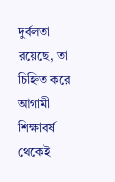দুর্বলতা রয়েছে, তা চিহ্নিত করে আগামী শিক্ষাবর্ষ থেকেই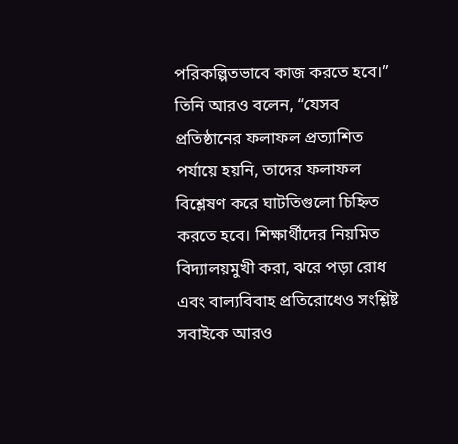পরিকল্পিতভাবে কাজ করতে হবে।”
তিনি আরও বলেন, “যেসব প্রতিষ্ঠানের ফলাফল প্রত্যাশিত পর্যায়ে হয়নি, তাদের ফলাফল বিশ্লেষণ করে ঘাটতিগুলো চিহ্নিত করতে হবে। শিক্ষার্থীদের নিয়মিত বিদ্যালয়মুখী করা, ঝরে পড়া রোধ এবং বাল্যবিবাহ প্রতিরোধেও সংশ্লিষ্ট সবাইকে আরও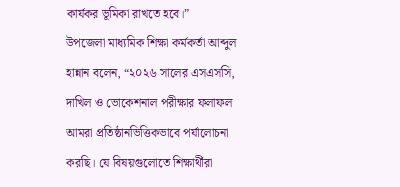কার্যকর ভূমিকা রাখতে হবে।”
উপজেলা মাধ্যমিক শিক্ষা কর্মকর্তা আব্দুল হান্নান বলেন, “২০২৬ সালের এসএসসি, দাখিল ও ভোকেশনাল পরীক্ষার ফলাফল আমরা প্রতিষ্ঠানভিত্তিকভাবে পর্যালোচনা করছি। যে বিষয়গুলোতে শিক্ষার্থীরা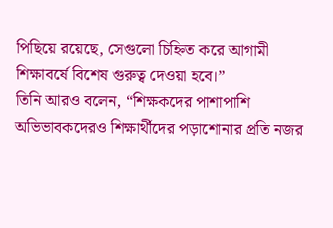পিছিয়ে রয়েছে, সেগুলো চিহ্নিত করে আগামী শিক্ষাবর্ষে বিশেষ গুরুত্ব দেওয়া হবে।”
তিনি আরও বলেন, “শিক্ষকদের পাশাপাশি অভিভাবকদেরও শিক্ষার্থীদের পড়াশোনার প্রতি নজর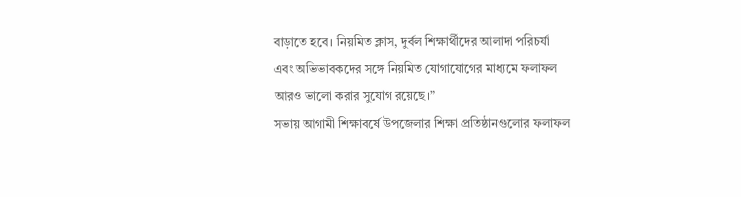বাড়াতে হবে। নিয়মিত ক্লাস, দুর্বল শিক্ষার্থীদের আলাদা পরিচর্যা এবং অভিভাবকদের সঙ্গে নিয়মিত যোগাযোগের মাধ্যমে ফলাফল আরও ভালো করার সুযোগ রয়েছে।”
সভায় আগামী শিক্ষাবর্ষে উপজেলার শিক্ষা প্রতিষ্ঠানগুলোর ফলাফল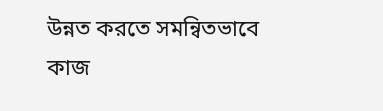উন্নত করতে সমন্বিতভাবে কাজ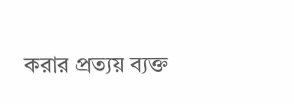করার প্রত্যয় ব্যক্ত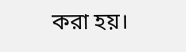করা হয়।